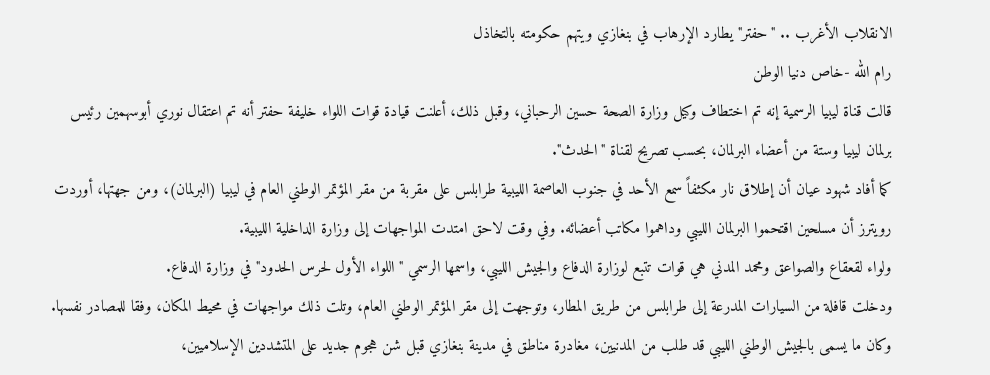الانقلاب الأغرب .. "حفتر"يطارد الإرهاب في بنغازي ويتهم حكومته بالتخاذل
رام الله -خاص دنيا الوطن
قالت قناة ليبيا الرسمية إنه تم اختطاف وكيل وزارة الصحة حسين الرحباني، وقبل ذلك، أعلنت قيادة قوات اللواء خليفة حفتر أنه تم اعتقال نوري أبوسهمين رئيس برلمان ليبيا وستة من أعضاء البرلمان، بحسب تصريح لقناة "الحدث".
كما أفاد شهود عيان أن إطلاق نار مكثفاً سمع الأحد في جنوب العاصمة الليبية طرابلس على مقربة من مقر المؤتمر الوطني العام في ليبيا (البرلمان)، ومن جهتها، أوردت رويترز أن مسلحين اقتحموا البرلمان الليبي وداهموا مكاتب أعضائه. وفي وقت لاحق امتدت المواجهات إلى وزارة الداخلية الليبية.
ولواء لقعقاع والصواعق ومحمد المدني هي قوات تتبع لوزارة الدفاع والجيش الليبي، واسمها الرسمي "اللواء الأول لحرس الحدود" في وزارة الدفاع.
ودخلت قافلة من السيارات المدرعة إلى طرابلس من طريق المطار، وتوجهت إلى مقر المؤتمر الوطني العام، وتلت ذلك مواجهات في محيط المكان، وفقا للمصادر نفسها.
وكان ما يسمى بالجيش الوطني الليبي قد طلب من المدنيين، مغادرة مناطق في مدينة بنغازي قبل شن هجوم جديد على المتشددين الإسلاميين،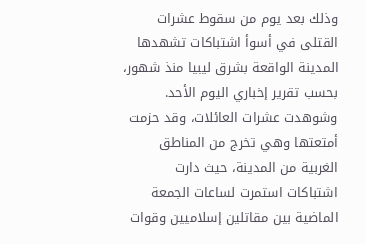وذلك بعد يوم من سقوط عشرات القتلى في أسوأ اشتباكات تشهدها المدينة الواقعة بشرق ليبيا منذ شهور، بحسب تقرير إخباري اليوم الأحد.
وشوهدت عشرات العائلات، وقد حزمت أمتعتها وهي تخرج من المناطق الغربية من المدينة، حيث دارت اشتباكات استمرت لساعات الجمعة الماضية بين مقاتلين إسلاميين وقوات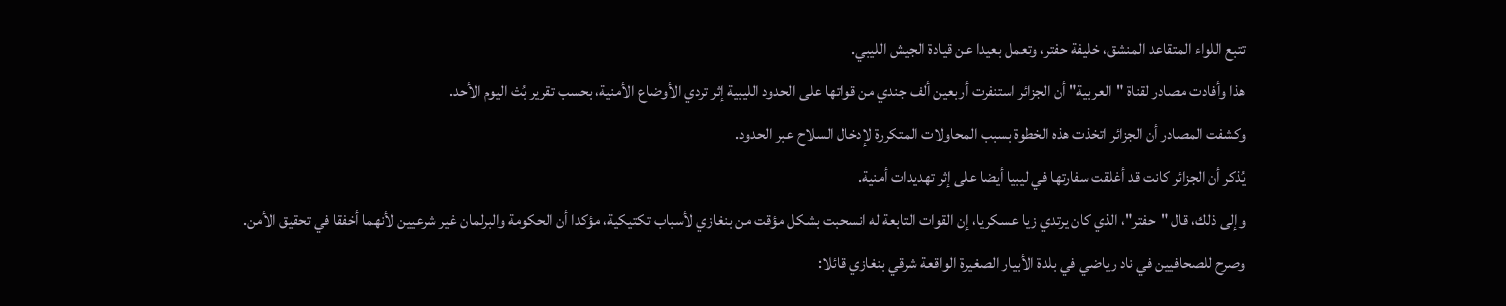تتبع اللواء المتقاعد المنشق، خليفة حفتر، وتعمل بعيدا عن قيادة الجيش الليبي.
هذا وأفادت مصادر لقناة "العربية" أن الجزائر استنفرت أربعين ألف جندي من قواتها على الحدود الليبية إثر تردي الأوضاع الأمنية، بحسب تقرير بُث اليوم الأحد.
وكشفت المصادر أن الجزائر اتخذت هذه الخطوة بسبب المحاولات المتكررة لإدخال السلاح عبر الحدود.
يُذكر أن الجزائر كانت قد أغلقت سفارتها في ليبيا أيضا على إثر تهديدات أمنية.
وإلى ذلك، قال "حفتر"، الذي كان يرتدي زيا عسكريا، إن القوات التابعة له انسحبت بشكل مؤقت من بنغازي لأسباب تكتيكية، مؤكدا أن الحكومة والبرلمان غير شرعيين لأنهما أخفقا في تحقيق الأمن.
وصرح للصحافيين في ناد رياضي في بلدة الأبيار الصغيرة الواقعة شرقي بنغازي قائلا: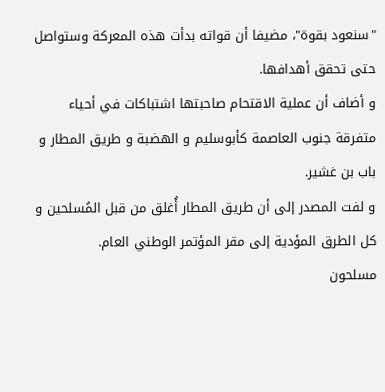"سنعود بقوة"، مضيفا أن قواته بدأت هذه المعركة وستواصل حتى تحقق أهدافها.
و أضاف أن عملية الاقتحام صاحبتها اشتباكات في أحياء متفرقة جنوب العاصمة كأبوسليم و الهضبة و طريق المطار و باب بن غشير.
و لفت المصدر إلى أن طريق المطار أُغلق من قبل المُسلحين و كل الطرق المؤدية إلى مقر المؤتمر الوطني العام.
مسلحون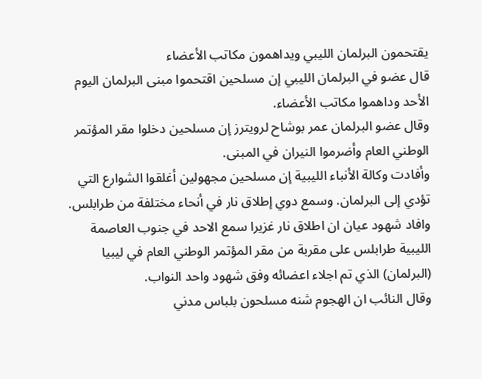يقتحمون البرلمان الليبي ويداهمون مكاتب الأعضاء
قال عضو في البرلمان الليبي إن مسلحين اقتحموا مبنى البرلمان اليوم الأحد وداهموا مكاتب الأعضاء.
وقال عضو البرلمان عمر بوشاح لرويترز إن مسلحين دخلوا مقر المؤتمر الوطني العام وأضرموا النيران في المبنى.
وأفادت وكالة الأنباء الليبية إن مسلحين مجهولين أغلقوا الشوارع التي تؤدي إلى البرلمان. وسمع دوي إطلاق نار في أنحاء مختلفة من طرابلس.
وافاد شهود عيان ان اطلاق نار غزيرا سمع الاحد في جنوب العاصمة الليبية طرابلس على مقربة من مقر المؤتمر الوطني العام في ليبيا (البرلمان) الذي تم اجلاء اعضائه وفق شهود واحد النواب.
وقال النائب ان الهجوم شنه مسلحون بلباس مدني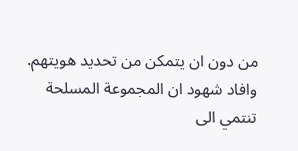من دون ان يتمكن من تحديد هويتهم.
وافاد شهود ان المجموعة المسلحة تنتمي الى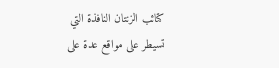كتائب الزنتان النافذة التي تسيطر على مواقع عدة على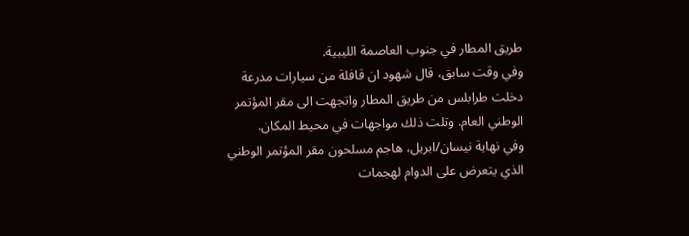طريق المطار في جنوب العاصمة الليبية.
وفي وقت سابق، قال شهود ان قافلة من سيارات مدرعة دخلت طرابلس من طريق المطار واتجهت الى مقر المؤتمر الوطني العام. وتلت ذلك مواجهات في محيط المكان.
وفي نهاية نيسان/ابريل، هاجم مسلحون مقر المؤتمر الوطني الذي يتعرض على الدوام لهجمات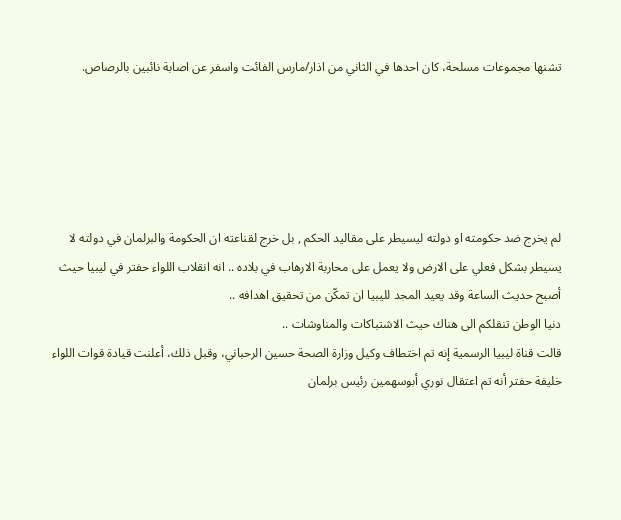تشنها مجموعات مسلحة، كان احدها في الثاني من اذار/مارس الفائت واسفر عن اصابة نائبين بالرصاص.





لم يخرج ضد حكومته او دولته ليسيطر على مقاليد الحكم , بل خرج لقناعته ان الحكومة والبرلمان في دولته لا يسيطر بشكل فعلي على الارض ولا يعمل على محاربة الارهاب في بلاده .. انه انقلاب اللواء حفتر في ليبيا حيث أصبح حديث الساعة وقد يعيد المجد لليبيا ان تمكّن من تحقيق اهدافه ..
دنيا الوطن تنقلكم الى هناك حيث الاشتباكات والمناوشات ..
قالت قناة ليبيا الرسمية إنه تم اختطاف وكيل وزارة الصحة حسين الرحباني، وقبل ذلك، أعلنت قيادة قوات اللواء خليفة حفتر أنه تم اعتقال نوري أبوسهمين رئيس برلمان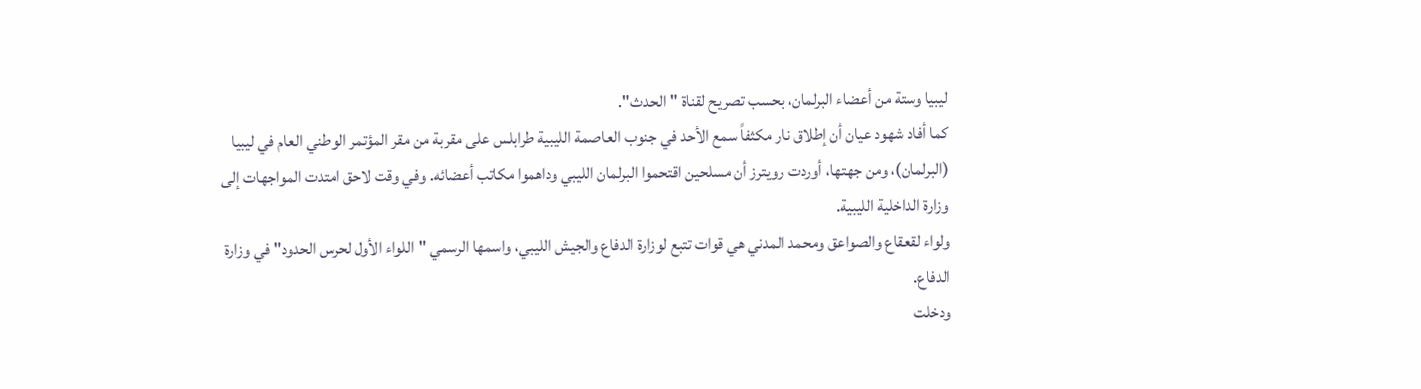ليبيا وستة من أعضاء البرلمان، بحسب تصريح لقناة "الحدث".
كما أفاد شهود عيان أن إطلاق نار مكثفاً سمع الأحد في جنوب العاصمة الليبية طرابلس على مقربة من مقر المؤتمر الوطني العام في ليبيا (البرلمان)، ومن جهتها، أوردت رويترز أن مسلحين اقتحموا البرلمان الليبي وداهموا مكاتب أعضائه. وفي وقت لاحق امتدت المواجهات إلى وزارة الداخلية الليبية.
ولواء لقعقاع والصواعق ومحمد المدني هي قوات تتبع لوزارة الدفاع والجيش الليبي، واسمها الرسمي "اللواء الأول لحرس الحدود" في وزارة الدفاع.
ودخلت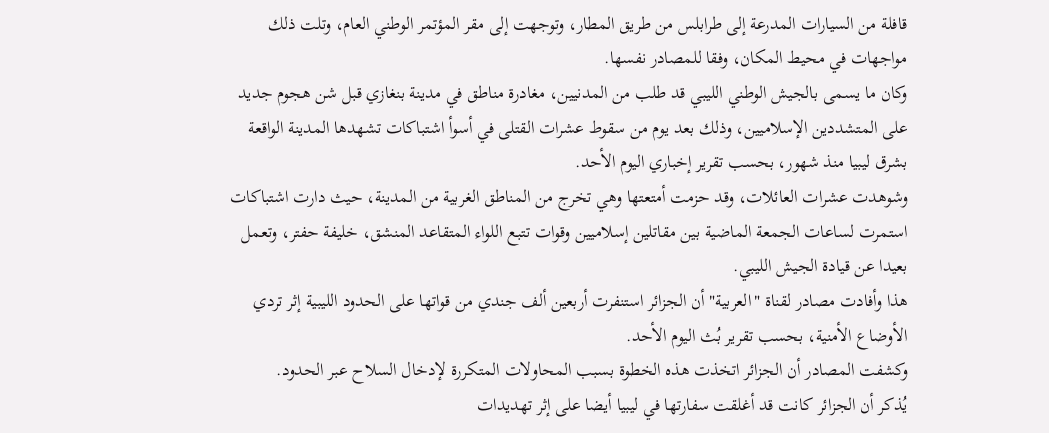قافلة من السيارات المدرعة إلى طرابلس من طريق المطار، وتوجهت إلى مقر المؤتمر الوطني العام، وتلت ذلك مواجهات في محيط المكان، وفقا للمصادر نفسها.
وكان ما يسمى بالجيش الوطني الليبي قد طلب من المدنيين، مغادرة مناطق في مدينة بنغازي قبل شن هجوم جديد على المتشددين الإسلاميين، وذلك بعد يوم من سقوط عشرات القتلى في أسوأ اشتباكات تشهدها المدينة الواقعة بشرق ليبيا منذ شهور، بحسب تقرير إخباري اليوم الأحد.
وشوهدت عشرات العائلات، وقد حزمت أمتعتها وهي تخرج من المناطق الغربية من المدينة، حيث دارت اشتباكات استمرت لساعات الجمعة الماضية بين مقاتلين إسلاميين وقوات تتبع اللواء المتقاعد المنشق، خليفة حفتر، وتعمل بعيدا عن قيادة الجيش الليبي.
هذا وأفادت مصادر لقناة "العربية" أن الجزائر استنفرت أربعين ألف جندي من قواتها على الحدود الليبية إثر تردي الأوضاع الأمنية، بحسب تقرير بُث اليوم الأحد.
وكشفت المصادر أن الجزائر اتخذت هذه الخطوة بسبب المحاولات المتكررة لإدخال السلاح عبر الحدود.
يُذكر أن الجزائر كانت قد أغلقت سفارتها في ليبيا أيضا على إثر تهديدات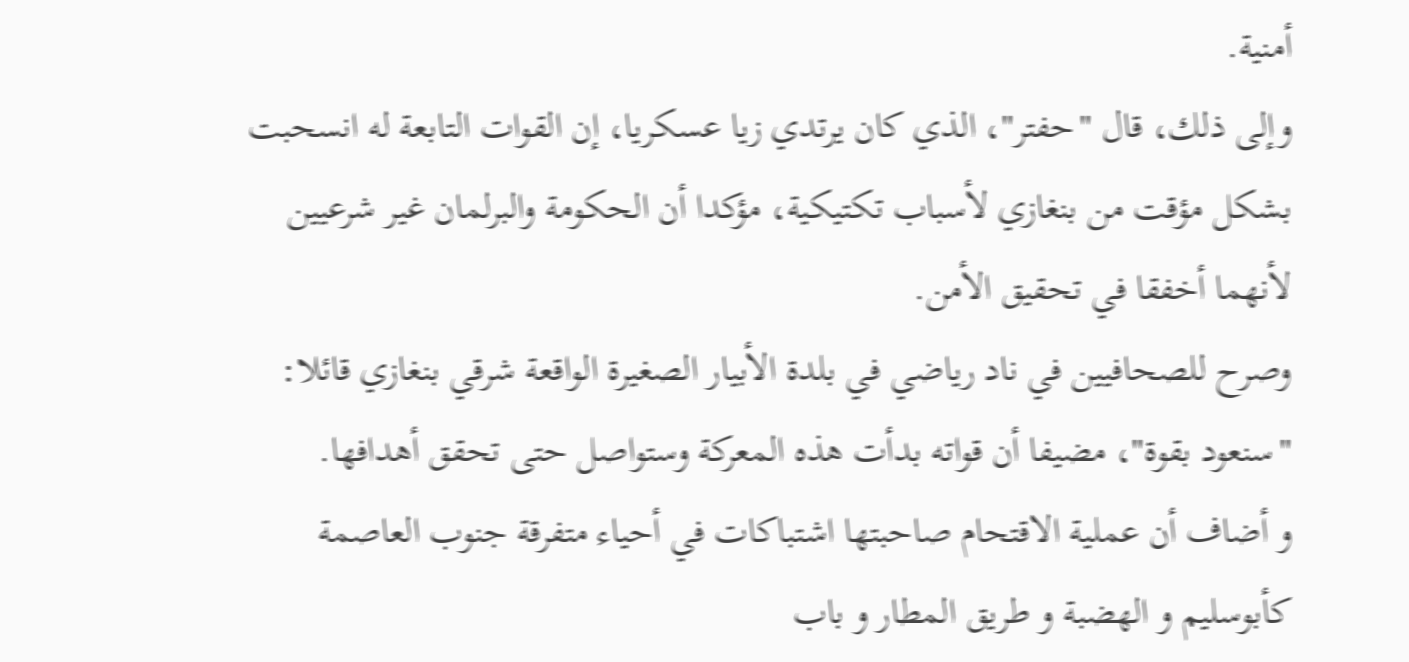أمنية.
وإلى ذلك، قال "حفتر"، الذي كان يرتدي زيا عسكريا، إن القوات التابعة له انسحبت بشكل مؤقت من بنغازي لأسباب تكتيكية، مؤكدا أن الحكومة والبرلمان غير شرعيين لأنهما أخفقا في تحقيق الأمن.
وصرح للصحافيين في ناد رياضي في بلدة الأبيار الصغيرة الواقعة شرقي بنغازي قائلا: "سنعود بقوة"، مضيفا أن قواته بدأت هذه المعركة وستواصل حتى تحقق أهدافها.
و أضاف أن عملية الاقتحام صاحبتها اشتباكات في أحياء متفرقة جنوب العاصمة كأبوسليم و الهضبة و طريق المطار و باب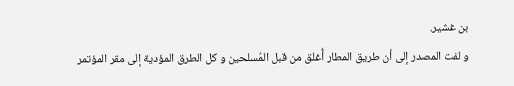بن غشير.
و لفت المصدر إلى أن طريق المطار أُغلق من قبل المُسلحين و كل الطرق المؤدية إلى مقر المؤتمر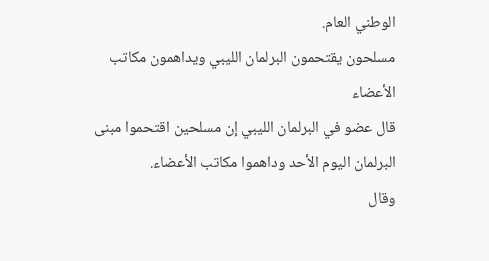الوطني العام.
مسلحون يقتحمون البرلمان الليبي ويداهمون مكاتب الأعضاء
قال عضو في البرلمان الليبي إن مسلحين اقتحموا مبنى البرلمان اليوم الأحد وداهموا مكاتب الأعضاء.
وقال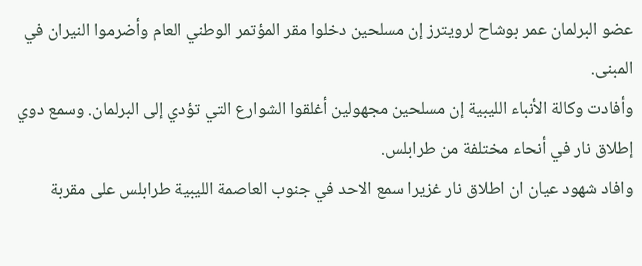عضو البرلمان عمر بوشاح لرويترز إن مسلحين دخلوا مقر المؤتمر الوطني العام وأضرموا النيران في المبنى.
وأفادت وكالة الأنباء الليبية إن مسلحين مجهولين أغلقوا الشوارع التي تؤدي إلى البرلمان. وسمع دوي إطلاق نار في أنحاء مختلفة من طرابلس.
وافاد شهود عيان ان اطلاق نار غزيرا سمع الاحد في جنوب العاصمة الليبية طرابلس على مقربة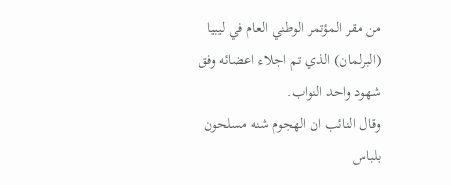من مقر المؤتمر الوطني العام في ليبيا (البرلمان) الذي تم اجلاء اعضائه وفق شهود واحد النواب.
وقال النائب ان الهجوم شنه مسلحون بلباس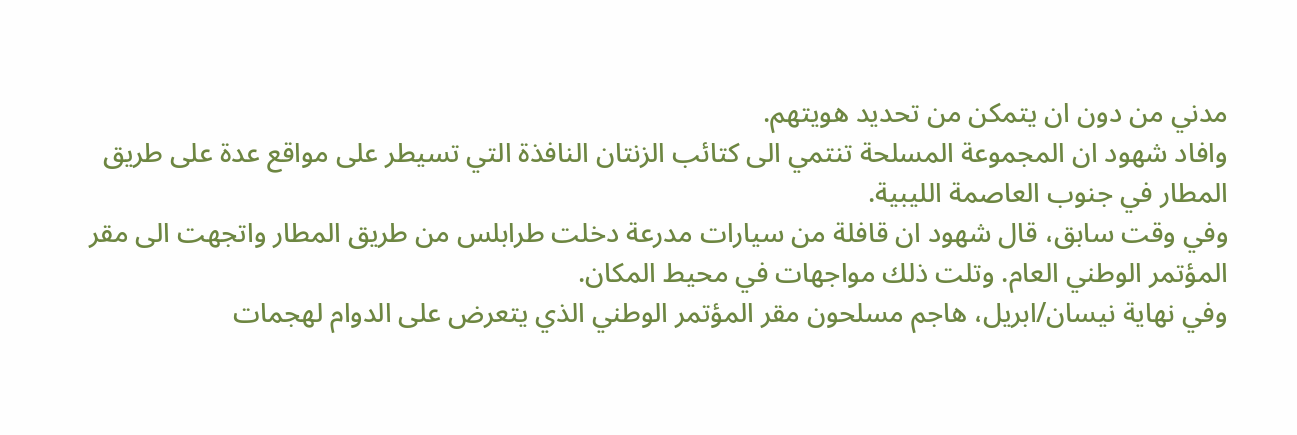مدني من دون ان يتمكن من تحديد هويتهم.
وافاد شهود ان المجموعة المسلحة تنتمي الى كتائب الزنتان النافذة التي تسيطر على مواقع عدة على طريق المطار في جنوب العاصمة الليبية.
وفي وقت سابق، قال شهود ان قافلة من سيارات مدرعة دخلت طرابلس من طريق المطار واتجهت الى مقر المؤتمر الوطني العام. وتلت ذلك مواجهات في محيط المكان.
وفي نهاية نيسان/ابريل، هاجم مسلحون مقر المؤتمر الوطني الذي يتعرض على الدوام لهجمات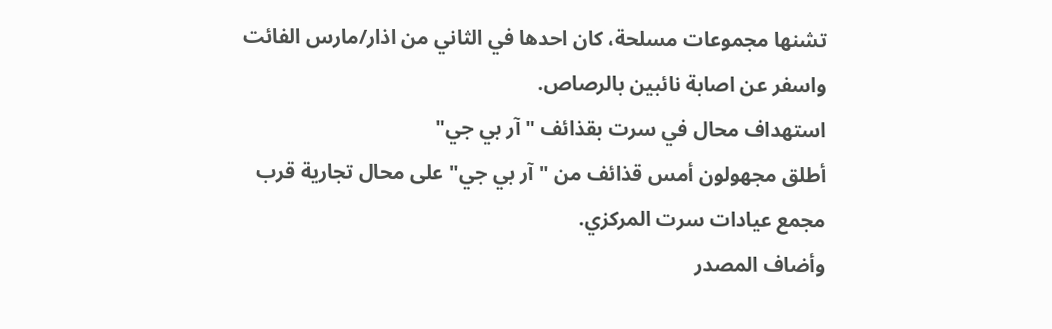تشنها مجموعات مسلحة، كان احدها في الثاني من اذار/مارس الفائت واسفر عن اصابة نائبين بالرصاص.
استهداف محال في سرت بقذائف "آر بي جي"
أطلق مجهولون أمس قذائف من "آر بي جي" على محال تجارية قرب مجمع عيادات سرت المركزي.
وأضاف المصدر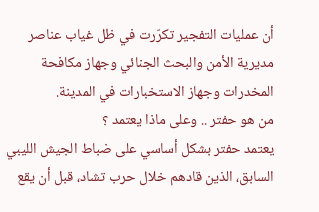أن عمليات التفجير تكرّرت في ظل غياب عناصر مديرية الأمن والبحث الجنائي وجهاز مكافحة المخدرات وجهاز الاستخبارات في المدينة.
من هو حفتر .. وعلى ماذا يعتمد ؟
يعتمد حفتر بشكل أساسي على ضباط الجيش الليبي السابق، الذين قادهم خلال حرب تشاد، قبل أن يقع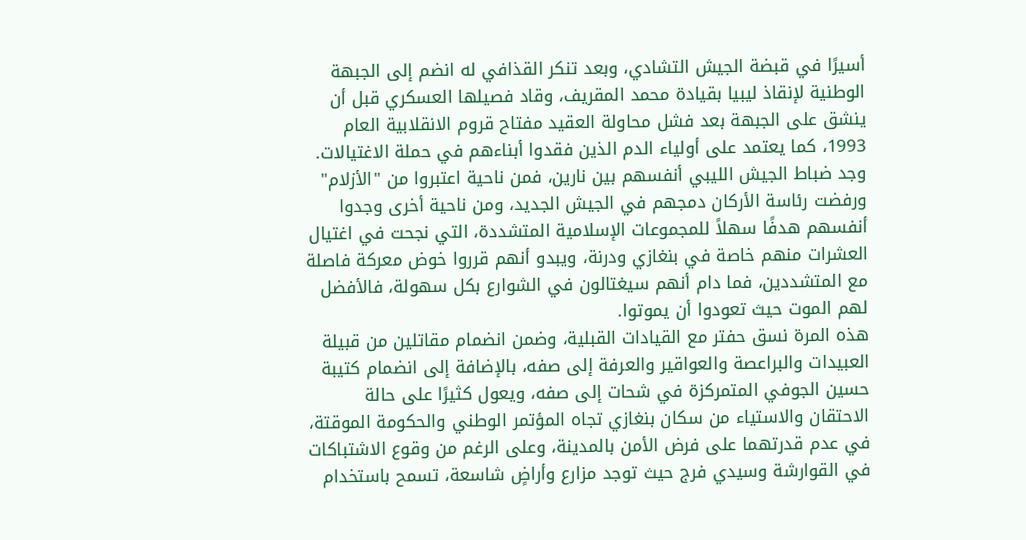أسيرًا في قبضة الجيش التشادي، وبعد تنكر القذافي له انضم إلى الجبهة الوطنية لإنقاذ ليبيا بقيادة محمد المقريف، وقاد فصيلها العسكري قبل أن ينشق على الجبهة بعد فشل محاولة العقيد مفتاح قروم الانقلابية العام 1993، كما يعتمد على أولياء الدم الذين فقدوا أبناءهم في حملة الاغتيالات.
وجد ضباط الجيش الليبي أنفسهم بين نارين، فمن ناحية اعتبروا من "الأزلام" ورفضت رئاسة الأركان دمجهم في الجيش الجديد، ومن ناحية أخرى وجدوا أنفسهم هدفًا سهلاً للمجموعات الإسلامية المتشددة، التي نجحت في اغتيال العشرات منهم خاصة في بنغازي ودرنة، ويبدو أنهم قرروا خوض معركة فاصلة مع المتشددين، فما دام أنهم سيغتالون في الشوارع بكل سهولة، فالأفضل لهم الموت حيث تعودوا أن يموتوا.
هذه المرة نسق حفتر مع القيادات القبلية، وضمن انضمام مقاتلين من قبيلة العبيدات والبراعصة والعواقير والعرفة إلى صفه، بالإضافة إلى انضمام كتيبة حسين الجوفي المتمركزة في شحات إلى صفه، ويعول كثيرًا على حالة الاحتقان والاستياء من سكان بنغازي تجاه المؤتمر الوطني والحكومة الموقتة، في عدم قدرتهما على فرض الأمن بالمدينة، وعلى الرغم من وقوع الاشتباكات في القوارشة وسيدي فرج حيث توجد مزارع وأراضٍ شاسعة، تسمح باستخدام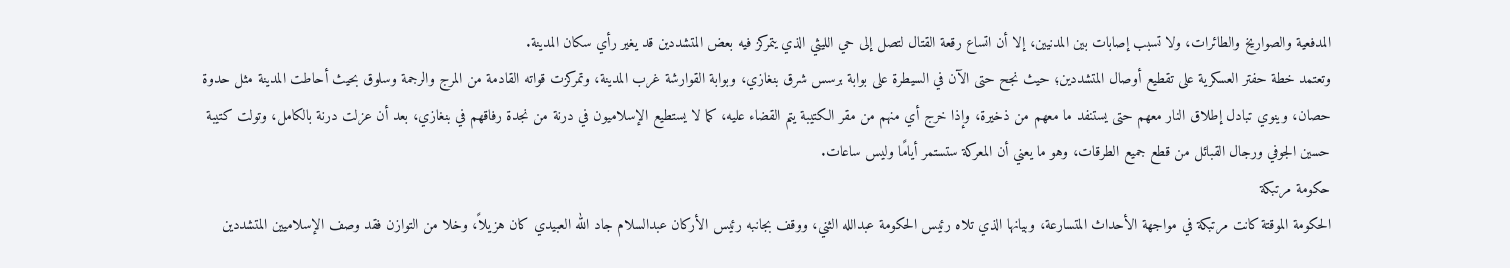المدفعية والصواريخ والطائرات، ولا تسبب إصابات بين المدنيين، إلا أن اتساع رقعة القتال لتصل إلى حي الليثي الذي يتمركز فيه بعض المتشددين قد يغير رأي سكان المدينة.
وتعتمد خطة حفتر العسكرية على تقطيع أوصال المتشددين؛ حيث نجح حتى الآن في السيطرة على بوابة برسس شرق بنغازي، وبوابة القوارشة غرب المدينة، وتمركزت قواته القادمة من المرج والرجمة وسلوق بحيث أحاطت المدينة مثل حدوة حصان، وينوي تبادل إطلاق النار معهم حتى يستنفد ما معهم من ذخيرة، وإذا خرج أي منهم من مقر الكتيبة يتم القضاء عليه، كما لا يستطيع الإسلاميون في درنة من نجدة رفاقهم في بنغازي، بعد أن عزلت درنة بالكامل، وتولت كتيبة حسين الجوفي ورجال القبائل من قطع جميع الطرقات، وهو ما يعني أن المعركة ستستمر أيامًا وليس ساعات.
حكومة مرتبكة
الحكومة الموقتة كانت مرتبكة في مواجهة الأحداث المتسارعة، وبيانها الذي تلاه رئيس الحكومة عبدالله الثني، ووقف بجانبه رئيس الأركان عبدالسلام جاد الله العبيدي كان هزيلاً، وخلا من التوازن فقد وصف الإسلاميين المتشددين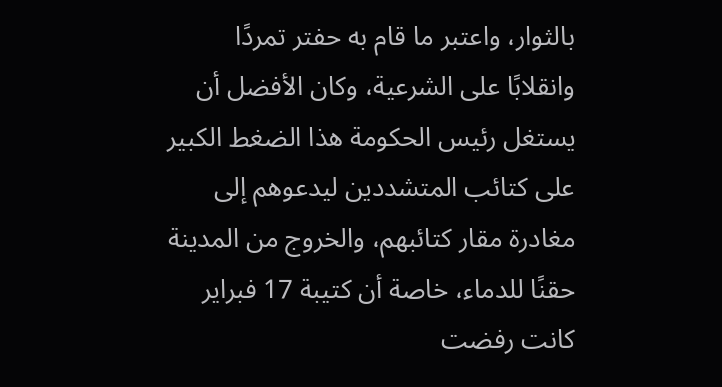بالثوار، واعتبر ما قام به حفتر تمردًا وانقلابًا على الشرعية، وكان الأفضل أن يستغل رئيس الحكومة هذا الضغط الكبير على كتائب المتشددين ليدعوهم إلى مغادرة مقار كتائبهم، والخروج من المدينة حقنًا للدماء، خاصة أن كتيبة 17 فبراير كانت رفضت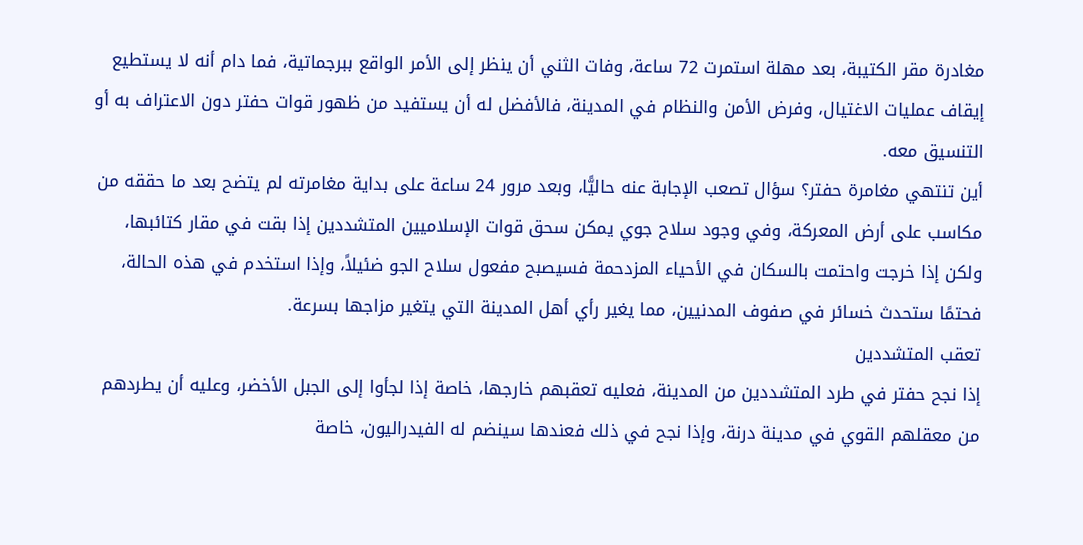مغادرة مقر الكتيبة، بعد مهلة استمرت 72 ساعة، وفات الثني أن ينظر إلى الأمر الواقع ببرجماتية، فما دام أنه لا يستطيع إيقاف عمليات الاغتيال، وفرض الأمن والنظام في المدينة، فالأفضل له أن يستفيد من ظهور قوات حفتر دون الاعتراف به أو التنسيق معه.
أين تنتهي مغامرة حفتر؟ سؤال تصعب الإجابة عنه حاليًّا، وبعد مرور 24 ساعة على بداية مغامرته لم يتضح بعد ما حققه من مكاسب على أرض المعركة، وفي وجود سلاح جوي يمكن سحق قوات الإسلاميين المتشددين إذا بقت في مقار كتائبها، ولكن إذا خرجت واحتمت بالسكان في الأحياء المزدحمة فسيصبح مفعول سلاح الجو ضئيلاً، وإذا استخدم في هذه الحالة، فحتمًا ستحدث خسائر في صفوف المدنيين، مما يغير رأي أهل المدينة التي يتغير مزاجها بسرعة.
تعقب المتشددين
إذا نجح حفتر في طرد المتشددين من المدينة، فعليه تعقبهم خارجها، خاصة إذا لجأوا إلى الجبل الأخضر، وعليه أن يطردهم من معقلهم القوي في مدينة درنة، وإذا نجح في ذلك فعندها سينضم له الفيدراليون، خاصة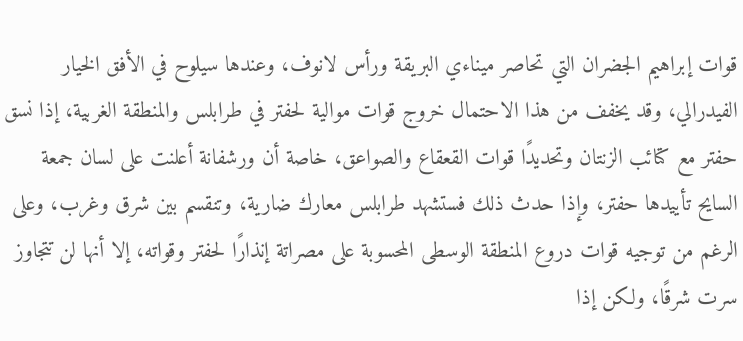قوات إبراهيم الجضران التي تحاصر ميناءي البريقة ورأس لانوف، وعندها سيلوح في الأفق الخيار الفيدرالي، وقد يخفف من هذا الاحتمال خروج قوات موالية لحفتر في طرابلس والمنطقة الغربية، إذا نسق حفتر مع كتائب الزنتان وتحديدًا قوات القعقاع والصواعق، خاصة أن ورشفانة أعلنت على لسان جمعة السايح تأييدها حفتر، وإذا حدث ذلك فستشهد طرابلس معارك ضارية، وتنقسم بين شرق وغرب، وعلى الرغم من توجيه قوات دروع المنطقة الوسطى المحسوبة على مصراتة إنذارًا لحفتر وقواته، إلا أنها لن تتجاوز سرت شرقًا، ولكن إذا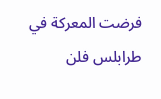فرضت المعركة في طرابلس فلن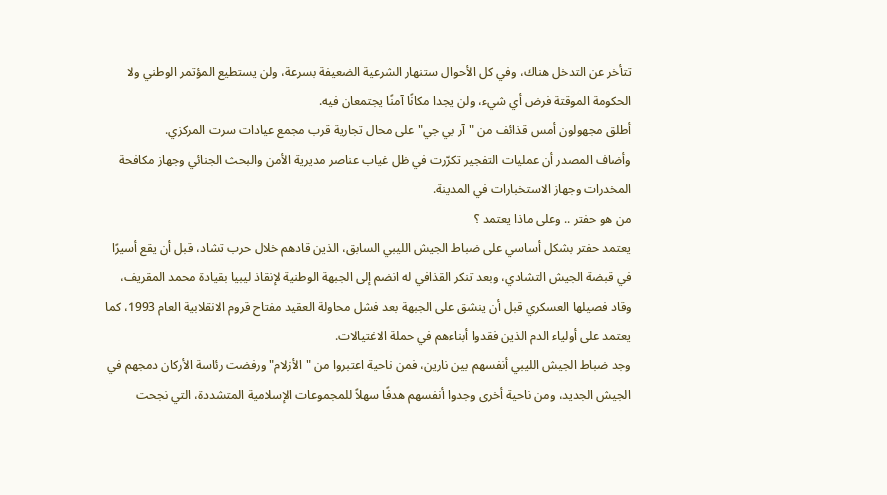تتأخر عن التدخل هناك، وفي كل الأحوال ستنهار الشرعية الضعيفة بسرعة، ولن يستطيع المؤتمر الوطني ولا الحكومة الموقتة فرض أي شيء، ولن يجدا مكانًا آمنًا يجتمعان فيه.
أطلق مجهولون أمس قذائف من "آر بي جي" على محال تجارية قرب مجمع عيادات سرت المركزي.
وأضاف المصدر أن عمليات التفجير تكرّرت في ظل غياب عناصر مديرية الأمن والبحث الجنائي وجهاز مكافحة المخدرات وجهاز الاستخبارات في المدينة.
من هو حفتر .. وعلى ماذا يعتمد ؟
يعتمد حفتر بشكل أساسي على ضباط الجيش الليبي السابق، الذين قادهم خلال حرب تشاد، قبل أن يقع أسيرًا في قبضة الجيش التشادي، وبعد تنكر القذافي له انضم إلى الجبهة الوطنية لإنقاذ ليبيا بقيادة محمد المقريف، وقاد فصيلها العسكري قبل أن ينشق على الجبهة بعد فشل محاولة العقيد مفتاح قروم الانقلابية العام 1993، كما يعتمد على أولياء الدم الذين فقدوا أبناءهم في حملة الاغتيالات.
وجد ضباط الجيش الليبي أنفسهم بين نارين، فمن ناحية اعتبروا من "الأزلام" ورفضت رئاسة الأركان دمجهم في الجيش الجديد، ومن ناحية أخرى وجدوا أنفسهم هدفًا سهلاً للمجموعات الإسلامية المتشددة، التي نجحت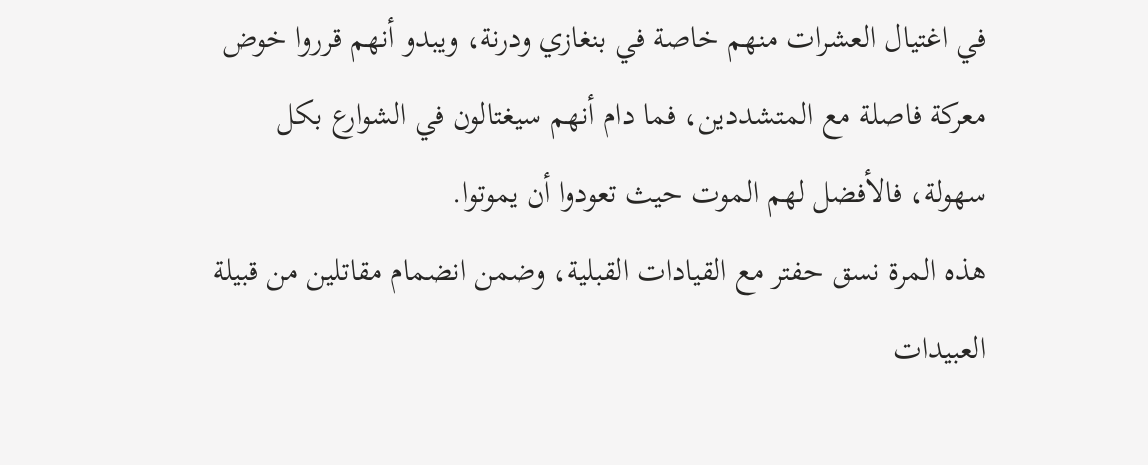في اغتيال العشرات منهم خاصة في بنغازي ودرنة، ويبدو أنهم قرروا خوض معركة فاصلة مع المتشددين، فما دام أنهم سيغتالون في الشوارع بكل سهولة، فالأفضل لهم الموت حيث تعودوا أن يموتوا.
هذه المرة نسق حفتر مع القيادات القبلية، وضمن انضمام مقاتلين من قبيلة العبيدات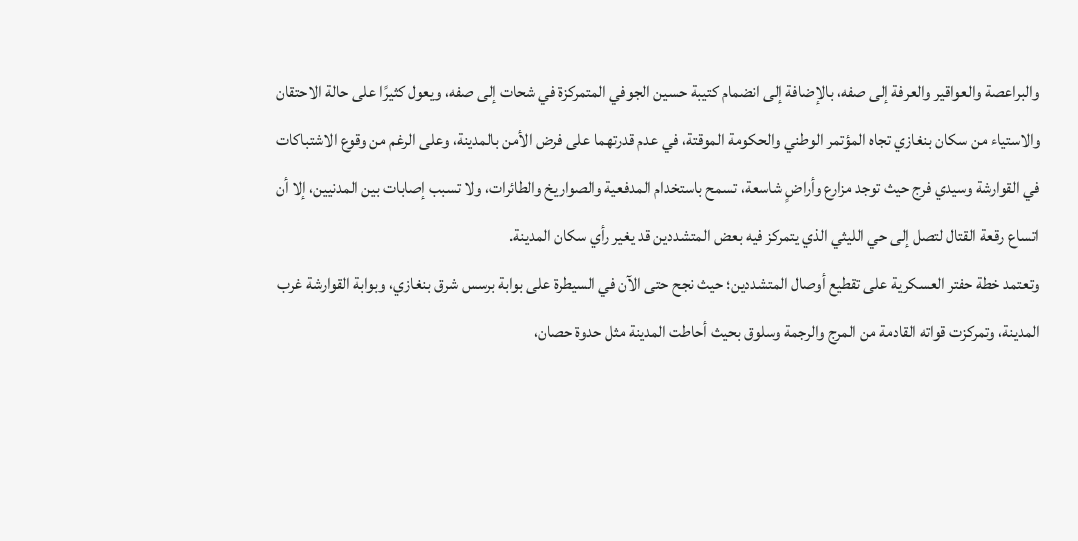والبراعصة والعواقير والعرفة إلى صفه، بالإضافة إلى انضمام كتيبة حسين الجوفي المتمركزة في شحات إلى صفه، ويعول كثيرًا على حالة الاحتقان والاستياء من سكان بنغازي تجاه المؤتمر الوطني والحكومة الموقتة، في عدم قدرتهما على فرض الأمن بالمدينة، وعلى الرغم من وقوع الاشتباكات في القوارشة وسيدي فرج حيث توجد مزارع وأراضٍ شاسعة، تسمح باستخدام المدفعية والصواريخ والطائرات، ولا تسبب إصابات بين المدنيين، إلا أن اتساع رقعة القتال لتصل إلى حي الليثي الذي يتمركز فيه بعض المتشددين قد يغير رأي سكان المدينة.
وتعتمد خطة حفتر العسكرية على تقطيع أوصال المتشددين؛ حيث نجح حتى الآن في السيطرة على بوابة برسس شرق بنغازي، وبوابة القوارشة غرب المدينة، وتمركزت قواته القادمة من المرج والرجمة وسلوق بحيث أحاطت المدينة مثل حدوة حصان،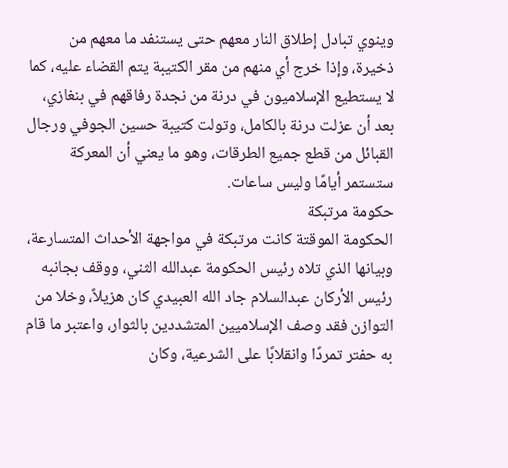وينوي تبادل إطلاق النار معهم حتى يستنفد ما معهم من ذخيرة، وإذا خرج أي منهم من مقر الكتيبة يتم القضاء عليه، كما لا يستطيع الإسلاميون في درنة من نجدة رفاقهم في بنغازي، بعد أن عزلت درنة بالكامل، وتولت كتيبة حسين الجوفي ورجال القبائل من قطع جميع الطرقات، وهو ما يعني أن المعركة ستستمر أيامًا وليس ساعات.
حكومة مرتبكة
الحكومة الموقتة كانت مرتبكة في مواجهة الأحداث المتسارعة، وبيانها الذي تلاه رئيس الحكومة عبدالله الثني، ووقف بجانبه رئيس الأركان عبدالسلام جاد الله العبيدي كان هزيلاً، وخلا من التوازن فقد وصف الإسلاميين المتشددين بالثوار، واعتبر ما قام به حفتر تمردًا وانقلابًا على الشرعية، وكان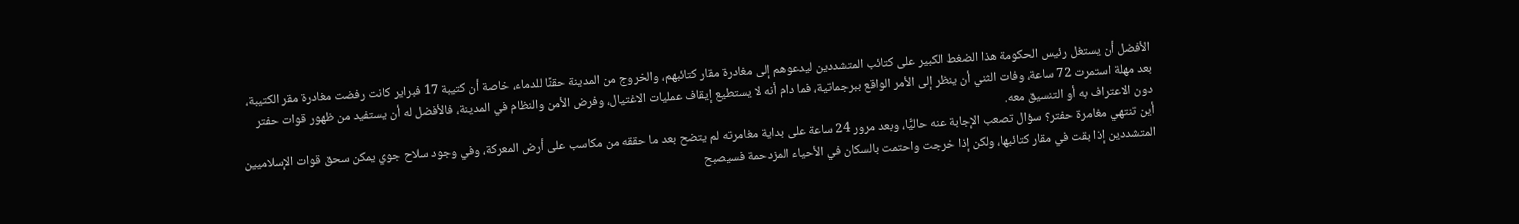الأفضل أن يستغل رئيس الحكومة هذا الضغط الكبير على كتائب المتشددين ليدعوهم إلى مغادرة مقار كتائبهم، والخروج من المدينة حقنًا للدماء، خاصة أن كتيبة 17 فبراير كانت رفضت مغادرة مقر الكتيبة، بعد مهلة استمرت 72 ساعة، وفات الثني أن ينظر إلى الأمر الواقع ببرجماتية، فما دام أنه لا يستطيع إيقاف عمليات الاغتيال، وفرض الأمن والنظام في المدينة، فالأفضل له أن يستفيد من ظهور قوات حفتر دون الاعتراف به أو التنسيق معه.
أين تنتهي مغامرة حفتر؟ سؤال تصعب الإجابة عنه حاليًّا، وبعد مرور 24 ساعة على بداية مغامرته لم يتضح بعد ما حققه من مكاسب على أرض المعركة، وفي وجود سلاح جوي يمكن سحق قوات الإسلاميين المتشددين إذا بقت في مقار كتائبها، ولكن إذا خرجت واحتمت بالسكان في الأحياء المزدحمة فسيصبح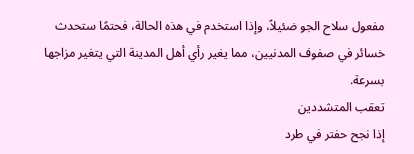مفعول سلاح الجو ضئيلاً، وإذا استخدم في هذه الحالة، فحتمًا ستحدث خسائر في صفوف المدنيين، مما يغير رأي أهل المدينة التي يتغير مزاجها بسرعة.
تعقب المتشددين
إذا نجح حفتر في طرد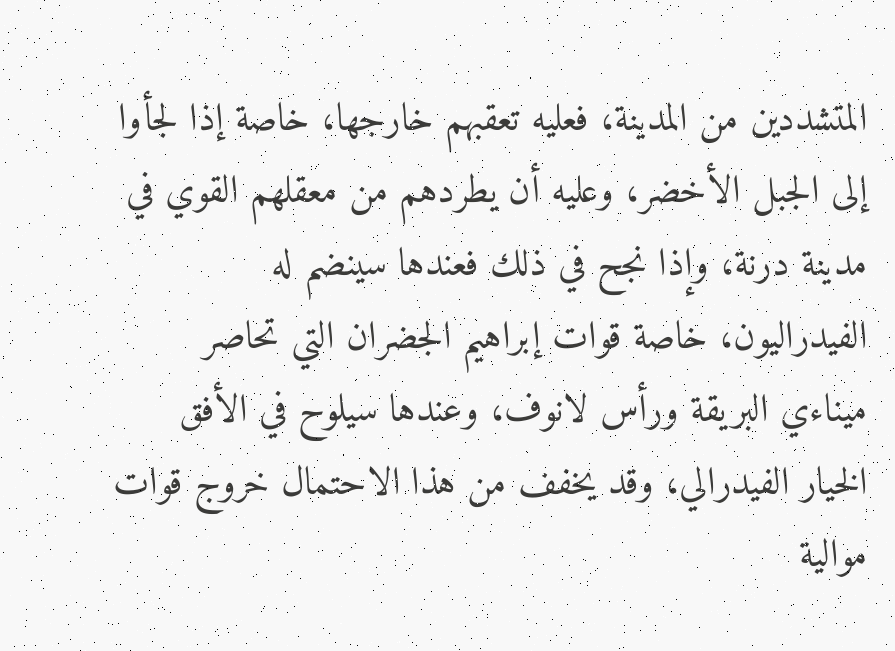المتشددين من المدينة، فعليه تعقبهم خارجها، خاصة إذا لجأوا إلى الجبل الأخضر، وعليه أن يطردهم من معقلهم القوي في مدينة درنة، وإذا نجح في ذلك فعندها سينضم له الفيدراليون، خاصة قوات إبراهيم الجضران التي تحاصر ميناءي البريقة ورأس لانوف، وعندها سيلوح في الأفق الخيار الفيدرالي، وقد يخفف من هذا الاحتمال خروج قوات موالية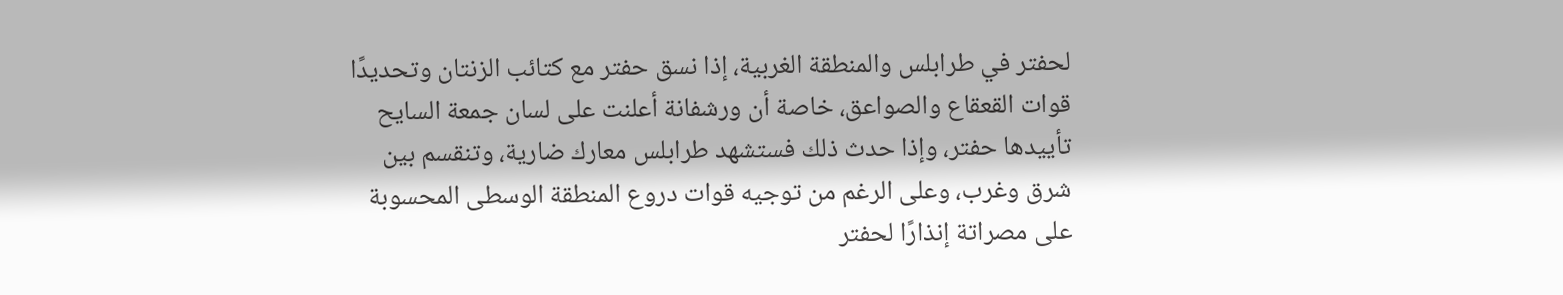لحفتر في طرابلس والمنطقة الغربية، إذا نسق حفتر مع كتائب الزنتان وتحديدًا قوات القعقاع والصواعق، خاصة أن ورشفانة أعلنت على لسان جمعة السايح تأييدها حفتر، وإذا حدث ذلك فستشهد طرابلس معارك ضارية، وتنقسم بين شرق وغرب، وعلى الرغم من توجيه قوات دروع المنطقة الوسطى المحسوبة على مصراتة إنذارًا لحفتر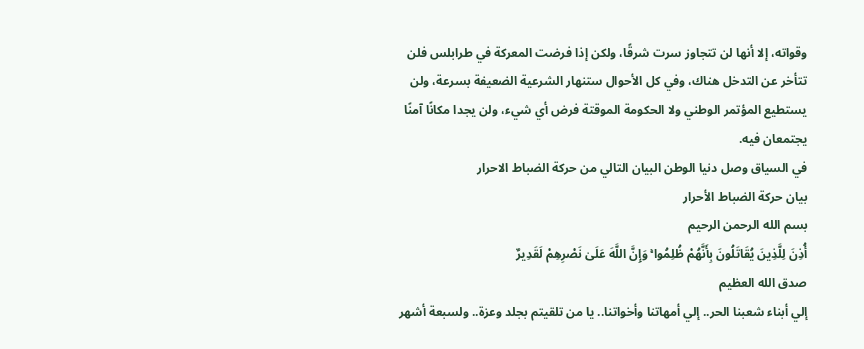وقواته، إلا أنها لن تتجاوز سرت شرقًا، ولكن إذا فرضت المعركة في طرابلس فلن تتأخر عن التدخل هناك، وفي كل الأحوال ستنهار الشرعية الضعيفة بسرعة، ولن يستطيع المؤتمر الوطني ولا الحكومة الموقتة فرض أي شيء، ولن يجدا مكانًا آمنًا يجتمعان فيه.
في السياق وصل دنيا الوطن البيان التالي من حركة الضباط الاحرار
بيان حركة الضباط الأحرار
بسم الله الرحمن الرحيم
أُذِنَ لِلَّذِينَ يُقَاتَلُونَ بِأَنَّهُمْ ظُلِمُوا ۚ وَإِنَّ اللَّهَ عَلَىٰ نَصْرِهِمْ لَقَدِيرٌ
صدق الله العظيم
إلي أبناء شعبنا الحر.. إلي أمهاتنا وأخواتنا.. يا من تلقيتم بجلد وعزة.. ولسبعة أشهر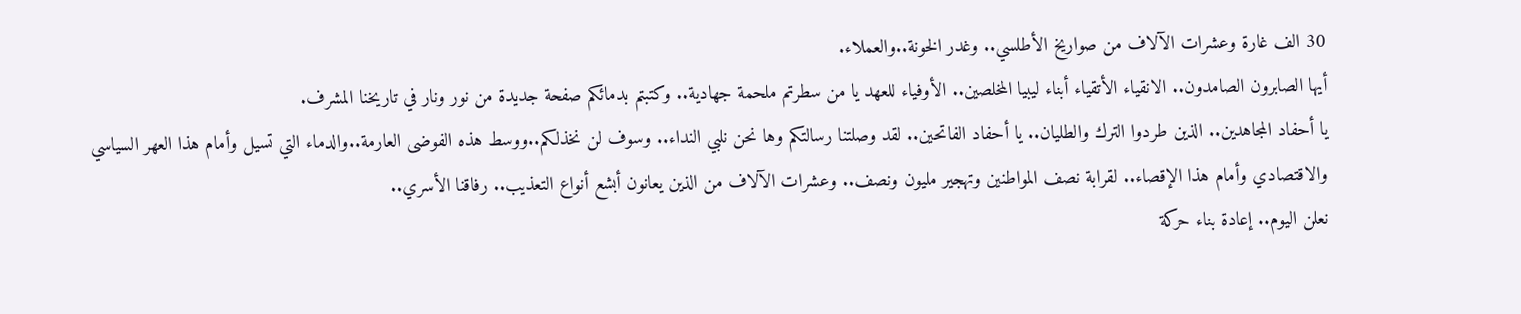30 الف غارة وعشرات الآلاف من صواريخ الأطلسي.. وغدر الخونة..والعملاء.
أيها الصابرون الصامدون.. الانقياء الأتقياء أبناء ليبيا المخلصين.. الأوفياء للعهد يا من سطرتم ملحمة جهادية.. وكتبتم بدمائكم صفحة جديدة من نور ونار في تاريخنا المشرف.
يا أحفاد المجاهدين.. الذين طردوا الترك والطليان.. يا أحفاد الفاتحين.. لقد وصلتنا رسالتكم وها نحن نلبي النداء.. وسوف لن نخذلكم..ووسط هذه الفوضى العارمة..والدماء التي تسيل وأمام هذا العهر السياسي والاقتصادي وأمام هذا الإقصاء.. لقرابة نصف المواطنين وتهجير مليون ونصف.. وعشرات الآلاف من الذين يعانون أبشع أنواع التعذيب.. رفاقنا الأسري..
نعلن اليوم.. إعادة بناء حركة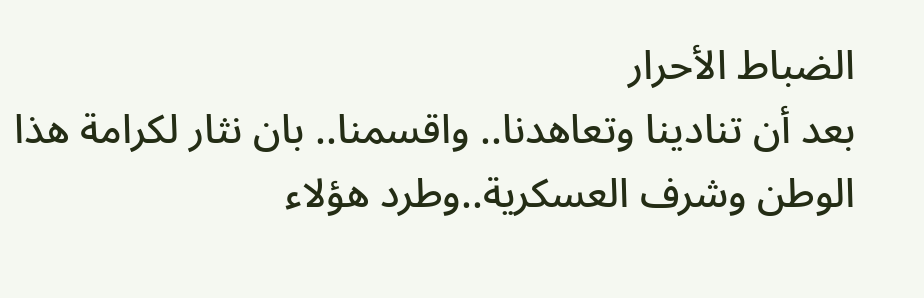الضباط الأحرار
بعد أن تنادينا وتعاهدنا.. واقسمنا.. بان نثار لكرامة هذا الوطن وشرف العسكرية..وطرد هؤلاء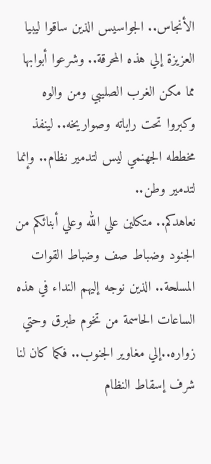الأنجاس.. الجواسيس الذين ساقوا ليبيا العزيزة إلي هذه المحرقة.. وشرعوا أبوابها مما مكن الغرب الصليبي ومن والوه وكبروا تحت راياته وصواريخه.. لينفذ مخططه الجهنمي ليس لتدمير نظام.. وإنما لتدمير وطن..
نعاهدكم.. متكلين علي الله وعلي أبنائكم من الجنود وضباط صف وضباط القوات المسلحة.. الذين نوجه إليهم النداء في هذه الساعات الحاسمة من تخوم طبرق وحتي زواره..إلي مغاوير الجنوب.. فكما كان لنا شرف إسقاط النظام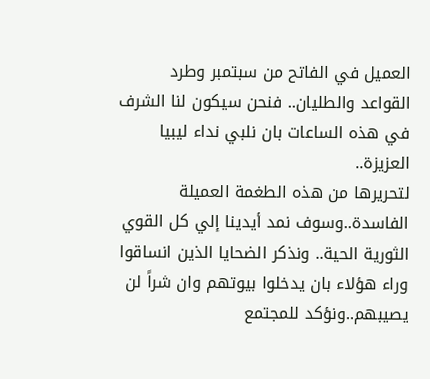العميل في الفاتح من سبتمبر وطرد القواعد والطليان.. فنحن سيكون لنا الشرف في هذه الساعات بان نلبي نداء ليبيا العزيزة..
لتحريرها من هذه الطغمة العميلة الفاسدة..وسوف نمد أيدينا إلي كل القوي الثورية الحية.. ونذكر الضحايا الذين انساقوا وراء هؤلاء بان يدخلوا بيوتهم وان شراً لن يصيبهم..ونؤكد للمجتمع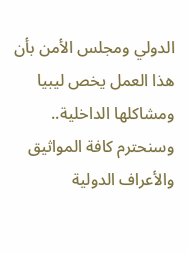الدولي ومجلس الأمن بأن هذا العمل يخص ليبيا ومشاكلها الداخلية.. وسنحترم كافة المواثيق والأعراف الدولية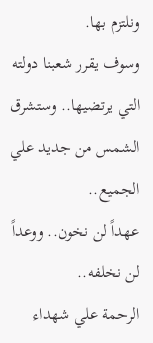ونلتزم بها.
وسوف يقرر شعبنا دولته التي يرتضيها.. وستشرق الشمس من جديد علي الجميع..
عهداً لن نخون.. ووعداً لن نخلفه..
الرحمة علي شهداء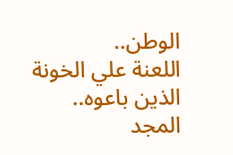الوطن..
اللعنة علي الخونة الذين باعوه..
المجد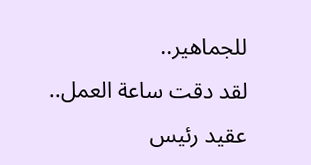للجماهير..
لقد دقت ساعة العمل..
عقيد رئيس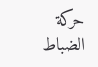حركة الضباط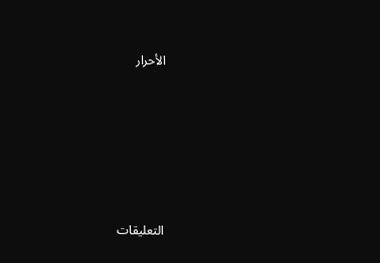الأحرار






التعليقات